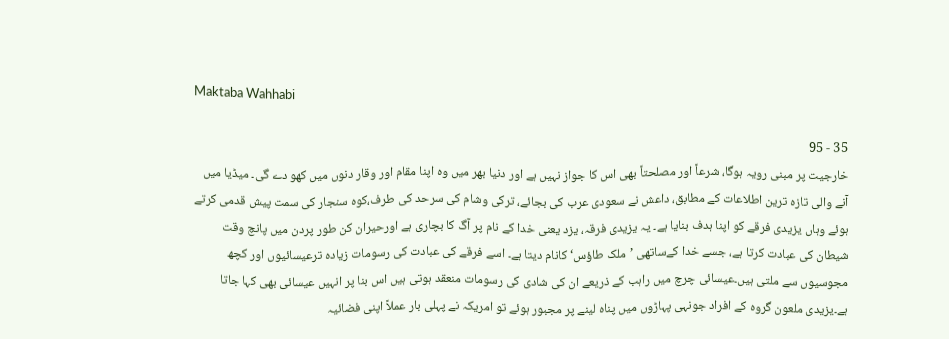Maktaba Wahhabi

35 - 95
خارجیت پر مبنی رویہ ہوگا، شرعاً اور مصلحتاً بھی اس کا جواز نہیں ہے اور دنیا بھر میں وہ اپنا مقام اور وقار دنوں میں کھو دے گی۔ میڈیا میں آنے والی تازہ ترین اطلاعات کے مطابق، داعش نے سعودی عرب کی بجائے، ترکی وشام کی سرحد کی طرف،کوہ سنجار کی سمت پیش قدمی کرتے ہوئے وہاں یزیدی فرقے کو اپنا ہدف بنایا ہے۔ یہ یزیدی فرقہ، یزد یعنی خدا کے نام پر آگ کا بچاری ہے اورحیران کن طور پردن میں پانچ وقت شیطان کی عبادت کرتا ہے، جسے خدا کےساتھی ’ملک طاؤس‘ کانام دیتا ہے۔ اسے فرقے کی عبادت کی رسومات زیادہ ترعیسائیوں اور کچھ مجوسیوں سے ملتی ہیں۔عیسائی چرچ میں راہب کے ذریعے ان کی شادی کی رسومات منعقد ہوتی ہیں اس بنا پر انہیں عیسائی بھی کہا جاتا ہے۔یزیدی ملعون گروہ کے افراد جونہی پہاڑوں میں پناہ لینے پر مجبور ہوئے تو امریکہ نے پہلی بار عملاً اپنی فضائیہ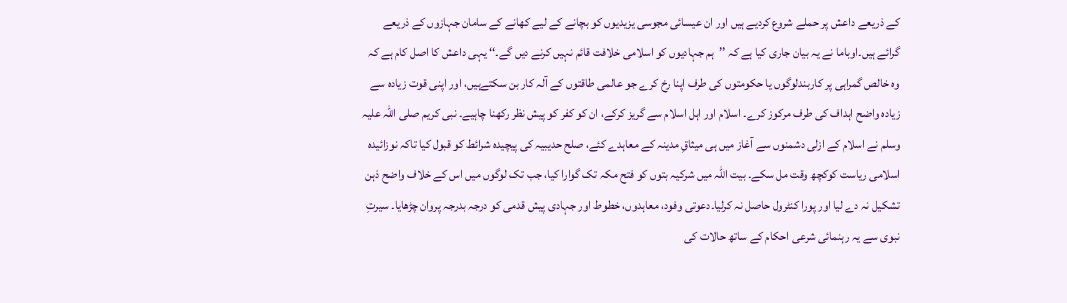کے ذریعے داعش پر حملے شروع کردیے ہیں اور ان عیسائی مجوسی یزیدیوں کو بچانے کے لیے کھانے کے سامان جہازوں کے ذریعے گرائے ہیں۔اوباما نے یہ بیان جاری کیا ہے کہ ’’ہم جہادیوں کو اسلامی خلافت قائم نہیں کرنے دیں گے۔‘‘ یہی داعش کا اصل کام ہے کہ وہ خالص گمراہی پر کاربندلوگوں یا حکومتوں کی طرف اپنا رخ کرے جو عالمی طاقتوں کے آلہ کار بن سکتےہیں، اور اپنی قوت زیادہ سے زیادہ واضح اہداف کی طرف مرکوز کرے۔ اسلام اور اہل اسلام سے گریز کرکے، ان کو کفر کو پیش نظر رکھنا چاہیے۔ نبی کریم صلی اللہ علیہ وسلم نے اسلام کے ازلی دشمنوں سے آغاز میں ہی میثاقِ مدینہ کے معاہدے کئے، صلح حدیبیہ کی پیچیدہ شرائط کو قبول کیا تاکہ نوزائیدہ اسلامی ریاست کوکچھ وقت مل سکے۔ بیت اللہ میں شرکیہ بتوں کو فتح مکہ تک گوارا کیا، جب تک لوگوں میں اس کے خلاف واضح ذہن تشکیل نہ دے لیا اور پورا کنٹرول حاصل نہ کرلیا۔دعوتی وفود، معاہدوں، خطوط اور جہادی پیش قدمی کو درجہ بدرجہ پروان چڑھایا۔ سیرتِ نبوی سے یہ رہنمائی شرعی احکام کے ساتھ حالات کی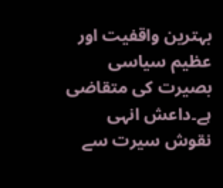بہترین واقفیت اور عظیم سیاسی بصیرت کی متقاضی ہے۔داعش انہی نقوش سیرت سے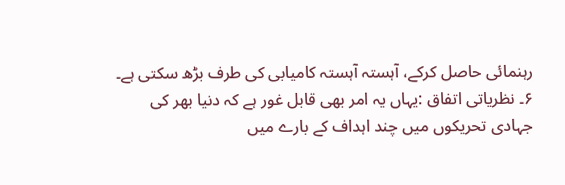رہنمائی حاصل کرکے، آہستہ آہستہ کامیابی کی طرف بڑھ سکتی ہے۔ ۶۔ نظریاتی اتفاق :یہاں یہ امر بھی قابل غور ہے کہ دنیا بھر کی جہادی تحریکوں میں چند اہداف کے بارے میں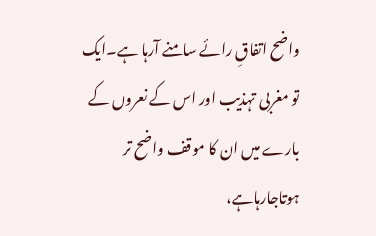واضح اتفاقِ رائے سامنے آرہا ہے۔ایک تو مغربی تہذیب اور اس کے نعروں کے بارے میں ان کا موقف واضح تر ہوتاجارہاہے،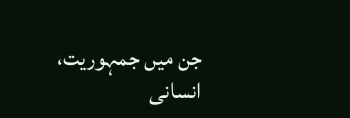جن میں جمہوریت، انسانی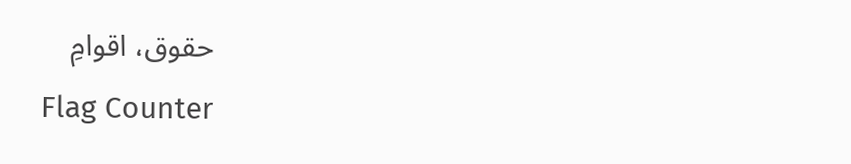حقوق، اقوامِ
Flag Counter